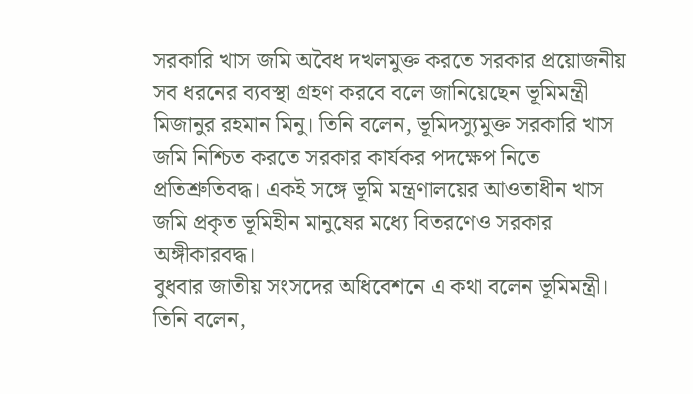সরকারি খাস জমি অবৈধ দখলমুক্ত করতে সরকার প্রয়োজনীয় সব ধরনের ব্যবস্থা গ্রহণ করবে বলে জানিয়েছেন ভূমিমন্ত্রী মিজানুর রহমান মিনু। তিনি বলেন, ভূমিদস্যুমুক্ত সরকারি খাস জমি নিশ্চিত করতে সরকার কার্যকর পদক্ষেপ নিতে প্রতিশ্রুতিবদ্ধ। একই সঙ্গে ভূমি মন্ত্রণালয়ের আওতাধীন খাস জমি প্রকৃত ভূমিহীন মানুষের মধ্যে বিতরণেও সরকার অঙ্গীকারবদ্ধ।
বুধবার জাতীয় সংসদের অধিবেশনে এ কথা বলেন ভূমিমন্ত্রী।
তিনি বলেন,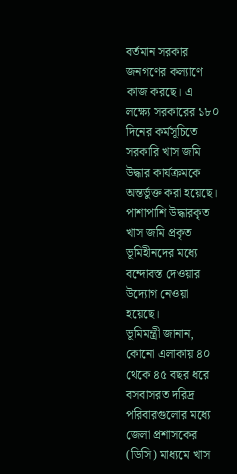বর্তমান সরকার জনগণের কল্যাণে কাজ করছে। এ লক্ষ্যে সরকারের ১৮০ দিনের কর্মসূচিতে সরকারি খাস জমি উদ্ধার কার্যক্রমকে অন্তর্ভুক্ত করা হয়েছে। পাশাপাশি উদ্ধারকৃত খাস জমি প্রকৃত ভূমিহীনদের মধ্যে বন্দোবস্ত দেওয়ার উদ্যোগ নেওয়া হয়েছে।
ভূমিমন্ত্রী জানান, কোনো এলাকায় ৪০ থেকে ৪৫ বছর ধরে বসবাসরত দরিদ্র পরিবারগুলোর মধ্যে জেলা প্রশাসকের (ডিসি) মাধ্যমে খাস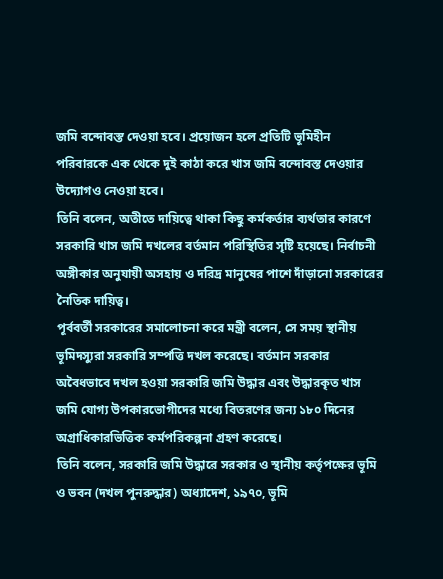জমি বন্দোবস্ত দেওয়া হবে। প্রয়োজন হলে প্রতিটি ভূমিহীন পরিবারকে এক থেকে দুই কাঠা করে খাস জমি বন্দোবস্ত দেওয়ার উদ্যোগও নেওয়া হবে।
তিনি বলেন, অতীতে দায়িত্বে থাকা কিছু কর্মকর্তার ব্যর্থতার কারণে সরকারি খাস জমি দখলের বর্তমান পরিস্থিতির সৃষ্টি হয়েছে। নির্বাচনী অঙ্গীকার অনুযায়ী অসহায় ও দরিদ্র মানুষের পাশে দাঁড়ানো সরকারের নৈতিক দায়িত্ব।
পূর্ববর্তী সরকারের সমালোচনা করে মন্ত্রী বলেন, সে সময় স্থানীয় ভূমিদস্যুরা সরকারি সম্পত্তি দখল করেছে। বর্তমান সরকার অবৈধভাবে দখল হওয়া সরকারি জমি উদ্ধার এবং উদ্ধারকৃত খাস জমি যোগ্য উপকারভোগীদের মধ্যে বিতরণের জন্য ১৮০ দিনের অগ্রাধিকারভিত্তিক কর্মপরিকল্পনা গ্রহণ করেছে।
তিনি বলেন, সরকারি জমি উদ্ধারে সরকার ও স্থানীয় কর্তৃপক্ষের ভূমি ও ভবন (দখল পুনরুদ্ধার) অধ্যাদেশ, ১৯৭০, ভূমি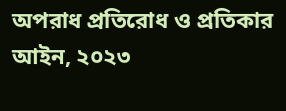অপরাধ প্রতিরোধ ও প্রতিকার আইন, ২০২৩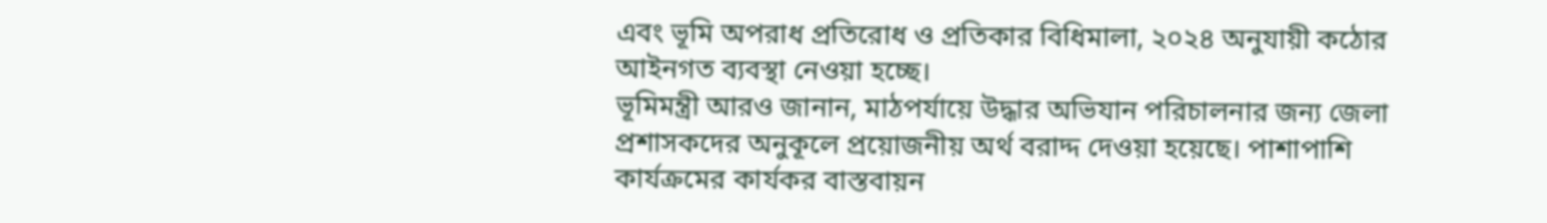এবং ভূমি অপরাধ প্রতিরোধ ও প্রতিকার বিধিমালা, ২০২৪ অনুযায়ী কঠোর আইনগত ব্যবস্থা নেওয়া হচ্ছে।
ভূমিমন্ত্রী আরও জানান, মাঠপর্যায়ে উদ্ধার অভিযান পরিচালনার জন্য জেলা প্রশাসকদের অনুকূলে প্রয়োজনীয় অর্থ বরাদ্দ দেওয়া হয়েছে। পাশাপাশি কার্যক্রমের কার্যকর বাস্তবায়ন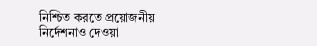নিশ্চিত করতে প্রয়োজনীয় নির্দেশনাও দেওয়া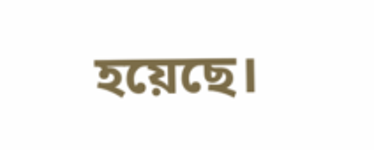হয়েছে।